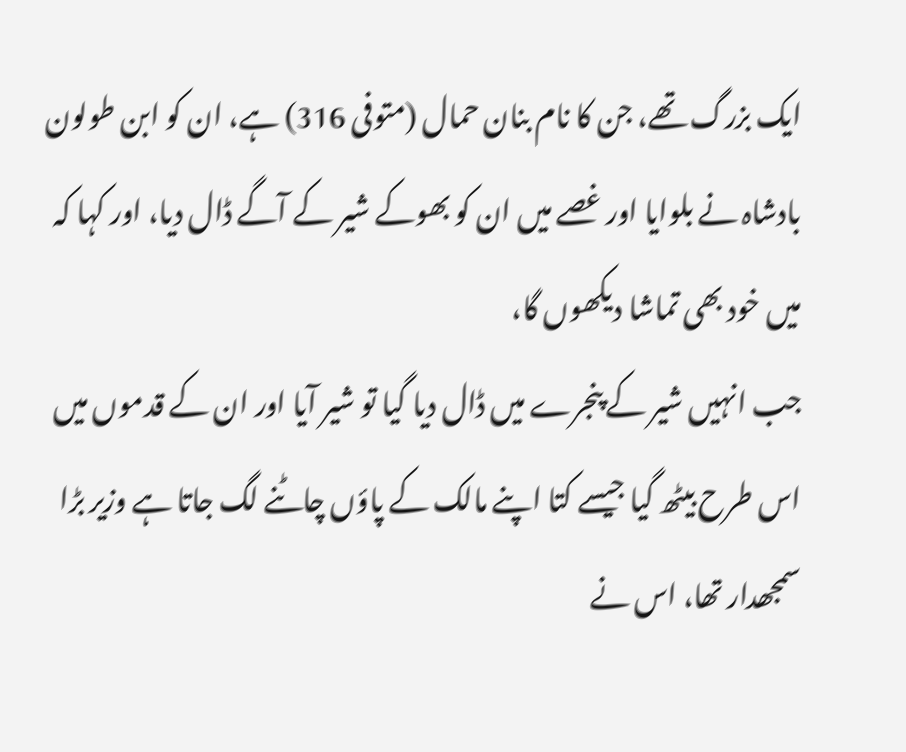ایک بزرگ تھے، جن کا نام بنان حمال (متوفی 316) ہے، ان کو ابن طولون بادشاہ نے بلوایا اور غصے میں ان کو بھوکے شیر کے آگے ڈال دیا، اور کہا کہ میں خود بھی تماشا دیکھوں گا،
جب انہیں شیر کے پنجرے میں ڈال دیا گیا تو شیر آیا اور ان کے قدموں میں اس طرح بیٹھ گیا جیسے کتا اپنے مالک کے پاؤں چاٹنے لگ جاتا ہے وزیر بڑا سمجھدار تھا، اس نے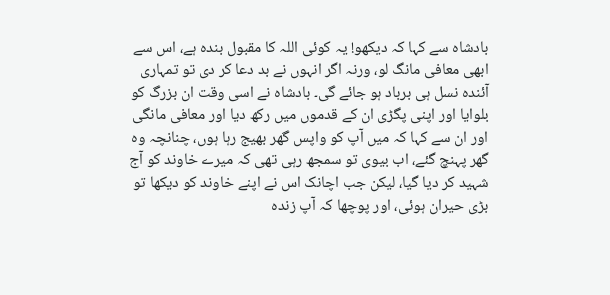بادشاہ سے کہا کہ دیکھو! یہ کوئی اللہ کا مقبول بندہ ہے، اس سے ابھی معافی مانگ لو، ورنہ اگر انہوں نے بد دعا کر دی تو تمہاری آئندہ نسل ہی برباد ہو جائے گی۔ بادشاہ نے اسی وقت ان بزرگ کو بلوایا اور اپنی پگڑی ان کے قدموں میں رکھ دیا اور معافی مانگی اور ان سے کہا کہ میں آپ کو واپس گھر بھیج رہا ہوں، چنانچہ وہ گھر پہنچ گئے، اب بیوی تو سمجھ رہی تھی کہ میرے خاوند کو آج شہید کر دیا گیا، لیکن جب اچانک اس نے اپنے خاوند کو دیکھا تو بڑی حیران ہوئی، اور پوچھا کہ آپ زندہ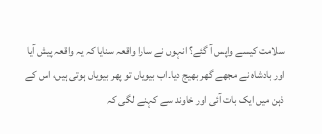سلامت کیسے واپس آ گئے؟ انہوں نے سارا واقعہ سنایا کہ یہ واقعہ پیش آیا اور بادشاہ نے مجھے گھر بھیج دیا۔اب بیویاں تو پھر بیویاں ہوتی ہیں، اس کے ذہن میں ایک بات آئی اور خاوند سے کہنے لگی کہ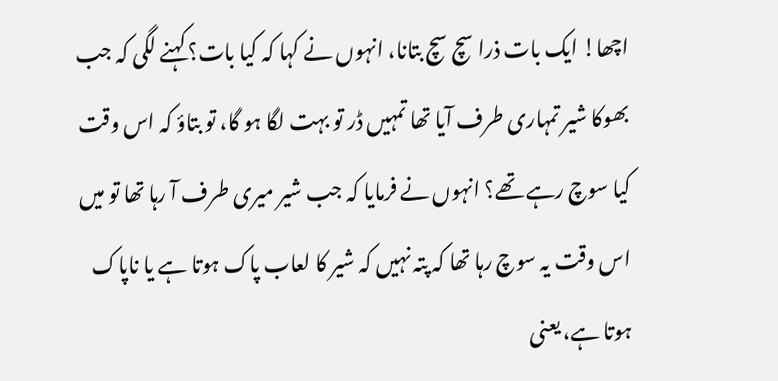اچھا! ایک بات ذرا سچ سچ بتانا، انہوں نے کہا کہ کیا بات؟ کہنے لگی کہ جب بھوکا شیر تمہاری طرف آیا تھا تمہیں ڈر تو بہت لگا ہو گا، تو بتاؤ کہ اس وقت کیا سوچ رہے تھے؟ انہوں نے فرمایا کہ جب شیر میری طرف آ رہا تھا تو میں اس وقت یہ سوچ رہا تھا کہ پتہ نہیں کہ شیر کا لعاب پاک ہوتا ہے یا ناپاک ہوتا ہے، یعنی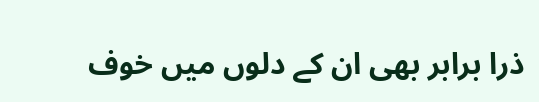ذرا برابر بھی ان کے دلوں میں خوف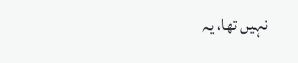نہیں تھا، یہ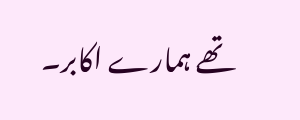تھے ہمارے اکابر۔